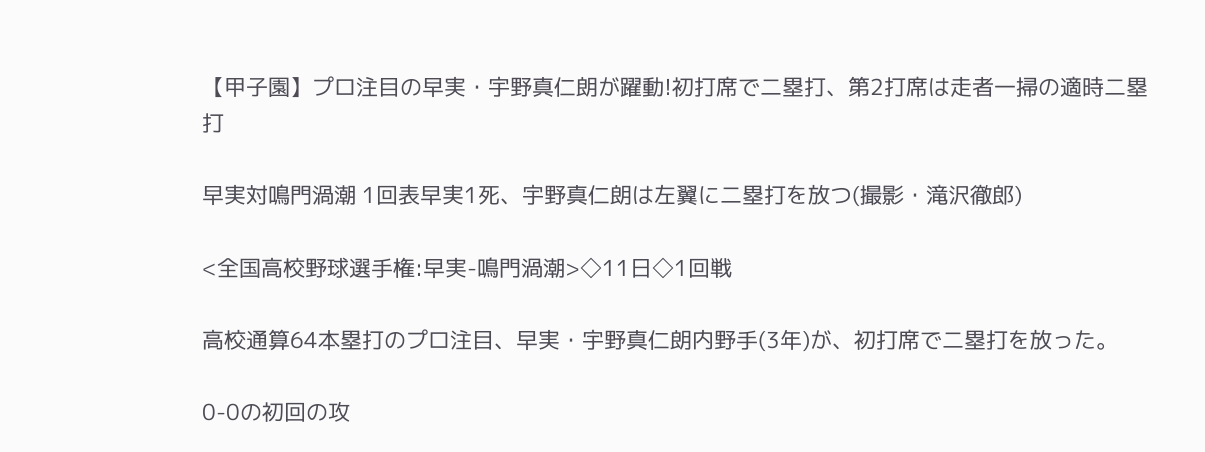【甲子園】プロ注目の早実・宇野真仁朗が躍動!初打席で二塁打、第2打席は走者一掃の適時二塁打

早実対鳴門渦潮 1回表早実1死、宇野真仁朗は左翼に二塁打を放つ(撮影・滝沢徹郎)

<全国高校野球選手権:早実-鳴門渦潮>◇11日◇1回戦

高校通算64本塁打のプロ注目、早実・宇野真仁朗内野手(3年)が、初打席で二塁打を放った。

0-0の初回の攻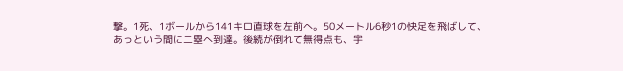撃。1死、1ボールから141キロ直球を左前へ。50メートル6秒1の快足を飛ばして、あっという間に二塁へ到達。後続が倒れて無得点も、宇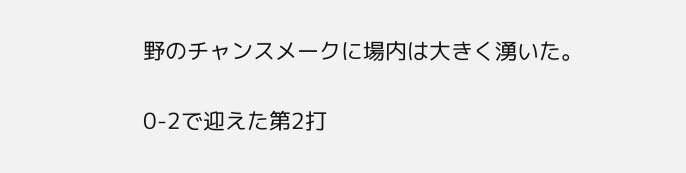野のチャンスメークに場内は大きく湧いた。

0-2で迎えた第2打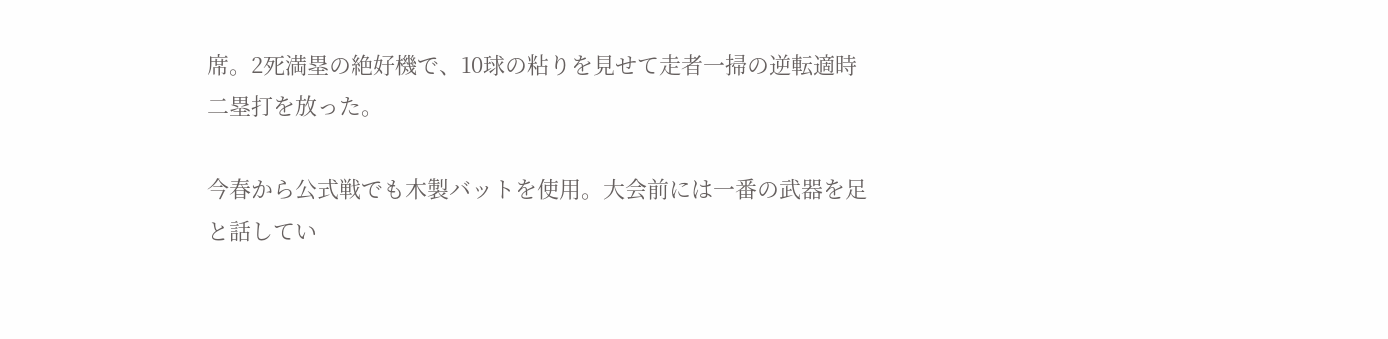席。2死満塁の絶好機で、10球の粘りを見せて走者一掃の逆転適時二塁打を放った。

今春から公式戦でも木製バットを使用。大会前には一番の武器を足と話してい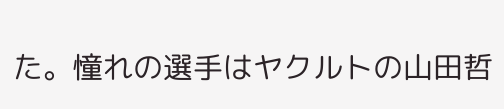た。憧れの選手はヤクルトの山田哲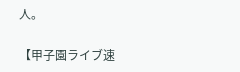人。

【甲子園ライブ速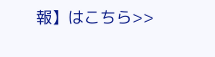報】はこちら>>